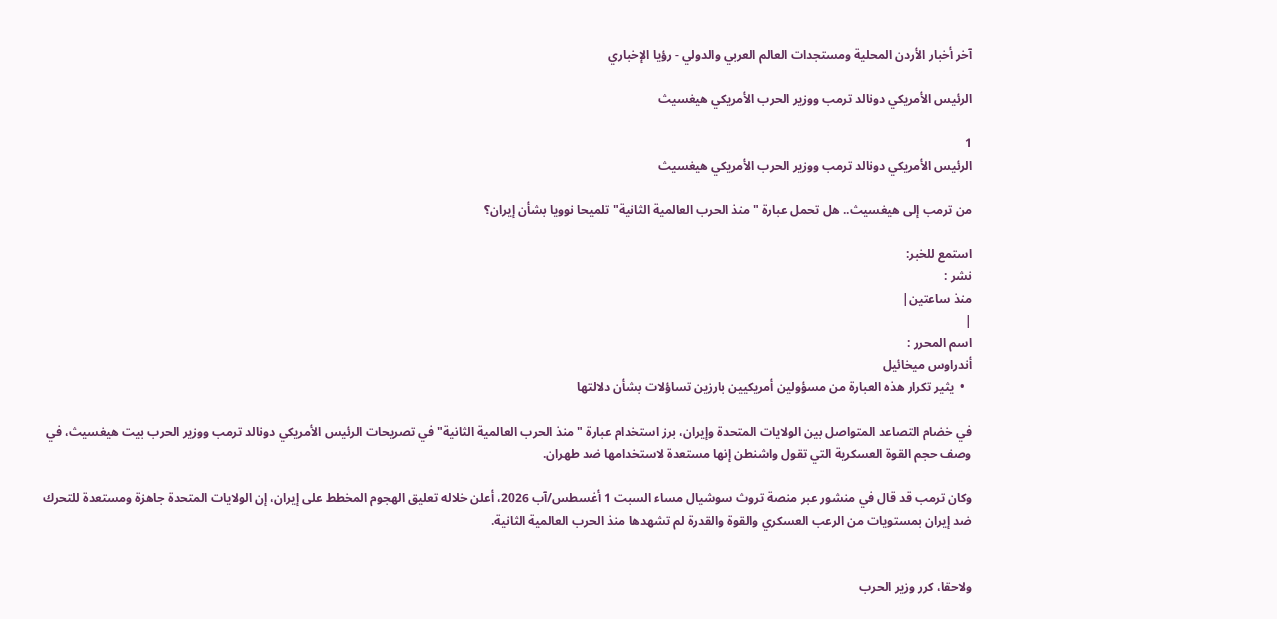آخر أخبار الأردن المحلية ومستجدات العالم العربي والدولي - رؤيا الإخباري

الرئيس الأمريكي دونالد ترمب ووزير الحرب الأمريكي هيغسيث

1
الرئيس الأمريكي دونالد ترمب ووزير الحرب الأمريكي هيغسيث

من ترمب إلى هيغسيث.. هل تحمل عبارة "منذ الحرب العالمية الثانية" تلميحا نوويا بشأن إيران؟

استمع للخبر:
نشر :
منذ ساعتين|
|
اسم المحرر :
أندراوس ميخائيل
  •  يثير تكرار هذه العبارة من مسؤولين أمريكيين بارزين تساؤلات بشأن دلالتها

في خضام التصاعد المتواصل بين الولايات المتحدة وإيران، برز استخدام عبارة "منذ الحرب العالمية الثانية" في تصريحات الرئيس الأمريكي دونالد ترمب ووزير الحرب بيت هيغسيث، في وصف حجم القوة العسكرية التي تقول واشنطن إنها مستعدة لاستخدامها ضد طهران.

وكان ترمب قد قال في منشور عبر منصة تروث سوشيال مساء السبت 1 أغسطس/آب 2026، أعلن خلاله تعليق الهجوم المخطط على إيران، إن الولايات المتحدة جاهزة ومستعدة للتحرك ضد إيران بمستويات من الرعب العسكري والقوة والقدرة لم تشهدها منذ الحرب العالمية الثانية.


ولاحقا، كرر وزير الحرب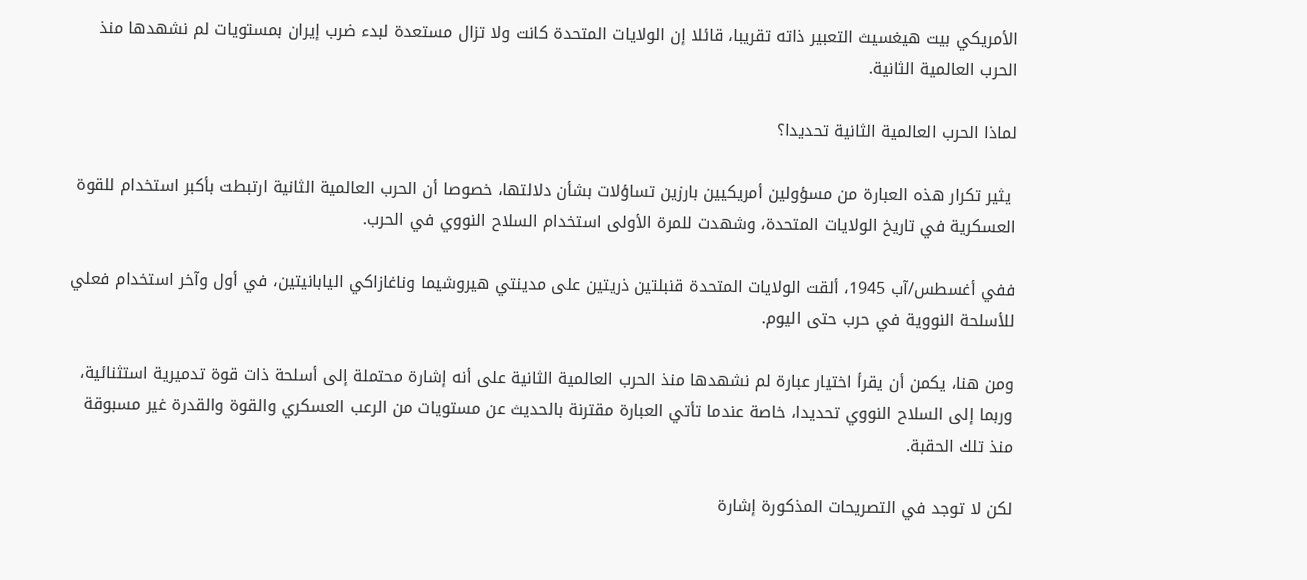الأمريكي بيت هيغسيث التعبير ذاته تقريبا، قائلا إن الولايات المتحدة كانت ولا تزال مستعدة لبدء ضرب إيران بمستويات لم نشهدها منذ الحرب العالمية الثانية.

لماذا الحرب العالمية الثانية تحديدا؟

 يثير تكرار هذه العبارة من مسؤولين أمريكيين بارزين تساؤلات بشأن دلالتها، خصوصا أن الحرب العالمية الثانية ارتبطت بأكبر استخدام للقوة العسكرية في تاريخ الولايات المتحدة، وشهدت للمرة الأولى استخدام السلاح النووي في الحرب.

ففي أغسطس/آب 1945، ألقت الولايات المتحدة قنبلتين ذريتين على مدينتي هيروشيما وناغازاكي اليابانيتين، في أول وآخر استخدام فعلي للأسلحة النووية في حرب حتى اليوم.

ومن هنا، يكمن أن يقرأ اختيار عبارة لم نشهدها منذ الحرب العالمية الثانية على أنه إشارة محتملة إلى أسلحة ذات قوة تدميرية استثنائية، وربما إلى السلاح النووي تحديدا، خاصة عندما تأتي العبارة مقترنة بالحديث عن مستويات من الرعب العسكري والقوة والقدرة غير مسبوقة منذ تلك الحقبة.

لكن لا توجد في التصريحات المذكورة إشارة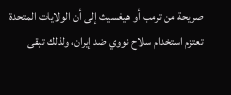صريحة من ترمب أو هيغسيث إلى أن الولايات المتحدة تعتزم استخدام سلاح نووي ضد إيران، ولذلك تبقى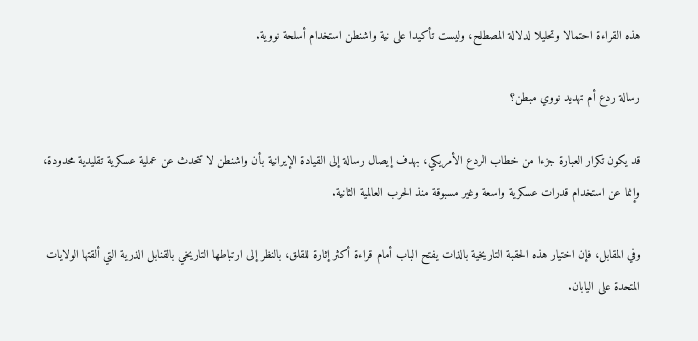هذه القراءة احتمالا وتحليلا لدلالة المصطلح، وليست تأكيدا على نية واشنطن استخدام أسلحة نووية.

رسالة ردع أم تهديد نووي مبطن؟

قد يكون تكرار العبارة جزءا من خطاب الردع الأمريكي، بهدف إيصال رسالة إلى القيادة الإيرانية بأن واشنطن لا تتحدث عن عملية عسكرية تقليدية محدودة، وإنما عن استخدام قدرات عسكرية واسعة وغير مسبوقة منذ الحرب العالمية الثانية.

وفي المقابل، فإن اختيار هذه الحقبة التاريخية بالذات يفتح الباب أمام قراءة أكثر إثارة للقلق، بالنظر إلى ارتباطها التاريخي بالقنابل الذرية التي ألقتها الولايات المتحدة على اليابان.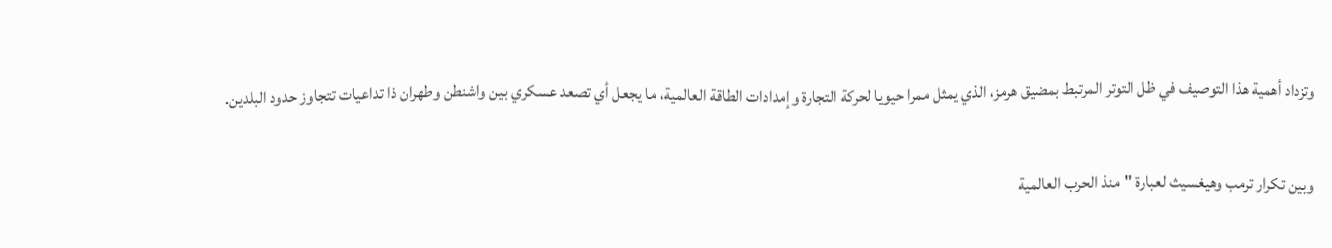وتزداد أهمية هذا التوصيف في ظل التوتر المرتبط بمضيق هرمز، الذي يمثل ممرا حيويا لحركة التجارة وإمدادات الطاقة العالمية، ما يجعل أي تصعد عسكري بين واشنطن وطهران ذا تداعيات تتجاوز حدود البلدين.

وبين تكرار ترمب وهيغسيث لعبارة "منذ الحرب العالمية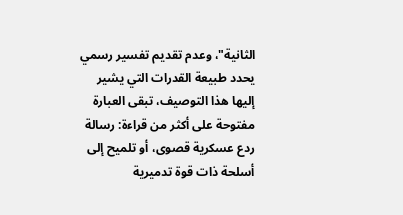الثانية"، وعدم تقديم تفسير رسمي يحدد طبيعة القدرات التي يشير إليها هذا التوصيف، تبقى العبارة مفتوحة على أكثر من قراءة: رسالة ردع عسكرية قصوى، أو تلميح إلى أسلحة ذات قوة تدميرية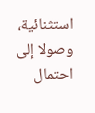استثنائية، وصولا إلى احتمال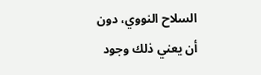السلاح النووي، دون أن يعني ذلك وجود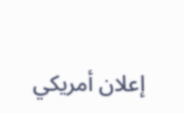إعلان أمريكي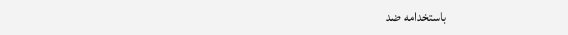باستخدامه ضد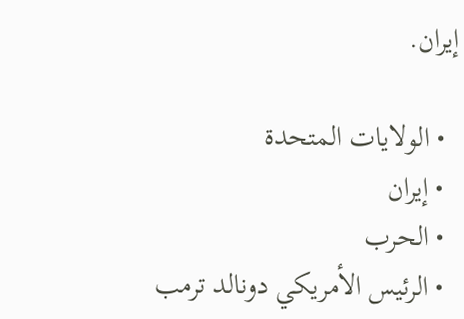إيران.

  • الولايات المتحدة
  • إيران
  • الحرب
  • الرئيس الأمريكي دونالد ترمب